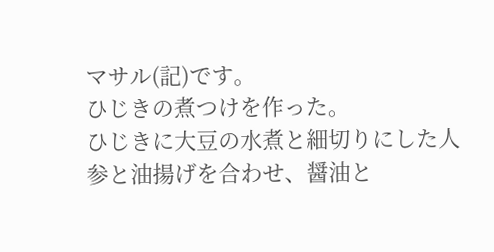マサル(記)です。
ひじきの煮つけを作った。
ひじきに大豆の水煮と細切りにした人参と油揚げを合わせ、醤油と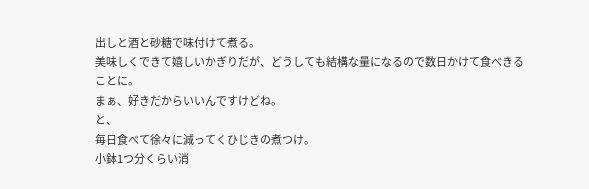出しと酒と砂糖で味付けて煮る。
美味しくできて嬉しいかぎりだが、どうしても結構な量になるので数日かけて食べきることに。
まぁ、好きだからいいんですけどね。
と、
毎日食べて徐々に減ってくひじきの煮つけ。
小鉢1つ分くらい消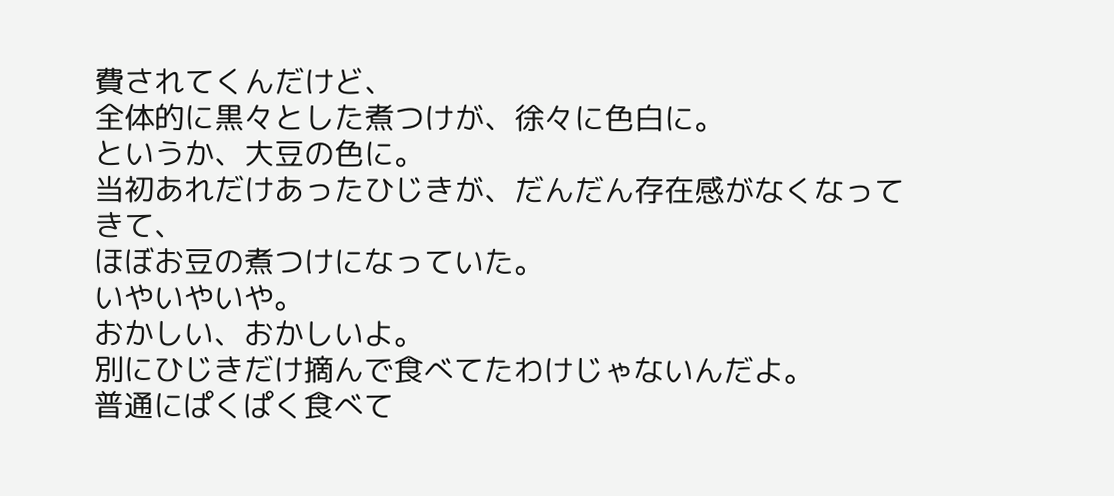費されてくんだけど、
全体的に黒々とした煮つけが、徐々に色白に。
というか、大豆の色に。
当初あれだけあったひじきが、だんだん存在感がなくなってきて、
ほぼお豆の煮つけになっていた。
いやいやいや。
おかしい、おかしいよ。
別にひじきだけ摘んで食べてたわけじゃないんだよ。
普通にぱくぱく食べて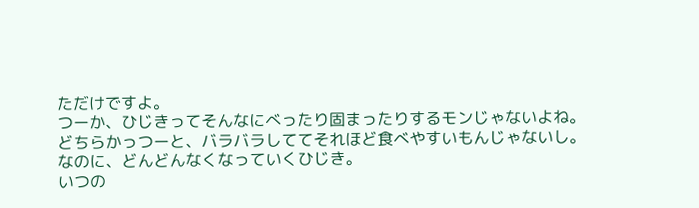ただけですよ。
つーか、ひじきってそんなにべったり固まったりするモンじゃないよね。
どちらかっつーと、バラバラしててそれほど食べやすいもんじゃないし。
なのに、どんどんなくなっていくひじき。
いつの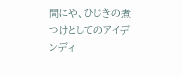間にや、ひじきの煮つけとしてのアイデンディ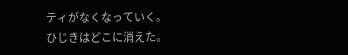ティがなくなっていく。
ひじきはどこに消えた。